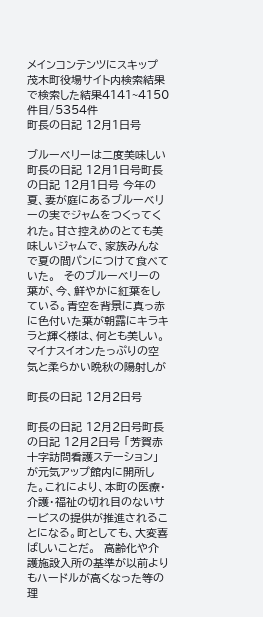メインコンテンツにスキップ
茂木町役場サイト内検索結果で検索した結果4141~4150件目/5354件
町長の日記 12月1日号

ブルーベリーは二度美味しい町長の日記 12月1日号町長の日記 12月1日号 今年の夏、妻が庭にあるブルーベリーの実でジャムをつくってくれた。甘さ控えめのとても美味しいジャムで、家族みんなで夏の間パンにつけて食べていた。  そのブルーベリーの葉が、今、鮮やかに紅葉をしている。青空を背景に真っ赤に色付いた葉が朝露にキラキラと輝く様は、何とも美しい。マイナスイオンたっぷりの空気と柔らかい晩秋の陽射しが

町長の日記 12月2日号

町長の日記 12月2日号町長の日記 12月2日号 「芳賀赤十字訪問看護ステーション」が元気アップ館内に開所した。これにより、本町の医療・介護・福祉の切れ目のないサービスの提供が推進されることになる。町としても、大変喜ばしいことだ。  高齢化や介護施設入所の基準が以前よりもハードルが高くなった等の理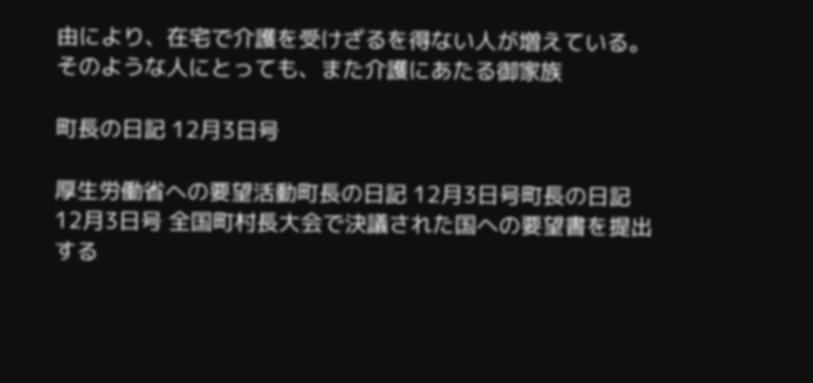由により、在宅で介護を受けざるを得ない人が増えている。そのような人にとっても、また介護にあたる御家族

町長の日記 12月3日号

厚生労働省への要望活動町長の日記 12月3日号町長の日記 12月3日号 全国町村長大会で決議された国への要望書を提出する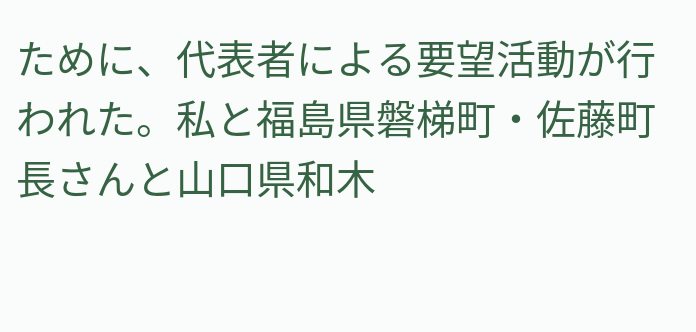ために、代表者による要望活動が行われた。私と福島県磐梯町・佐藤町長さんと山口県和木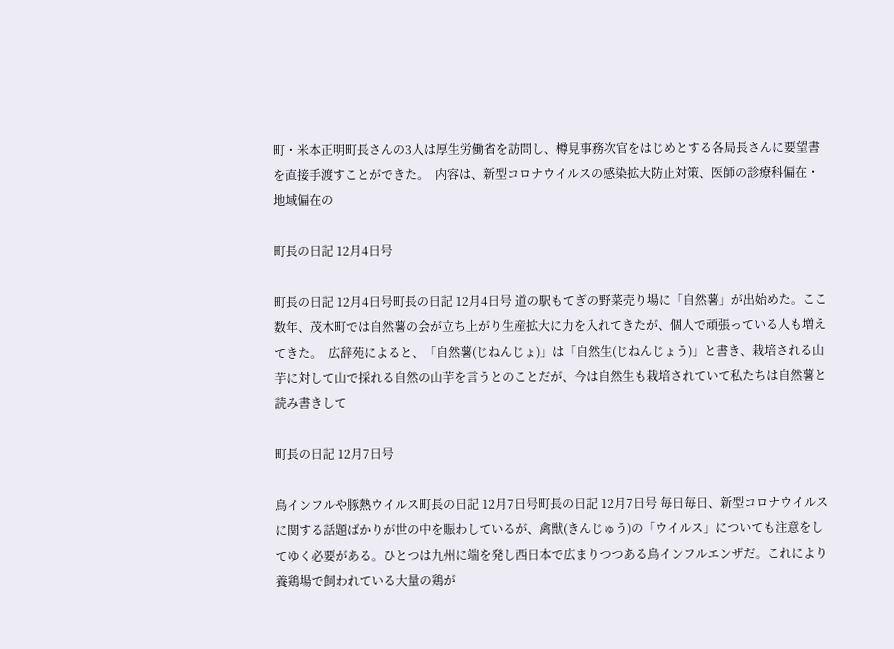町・米本正明町長さんの3人は厚生労働省を訪問し、樽見事務次官をはじめとする各局長さんに要望書を直接手渡すことができた。  内容は、新型コロナウイルスの感染拡大防止対策、医師の診療科偏在・地域偏在の

町長の日記 12月4日号

町長の日記 12月4日号町長の日記 12月4日号 道の駅もてぎの野菜売り場に「自然薯」が出始めた。ここ数年、茂木町では自然薯の会が立ち上がり生産拡大に力を入れてきたが、個人で頑張っている人も増えてきた。  広辞苑によると、「自然薯(じねんじょ)」は「自然生(じねんじょう)」と書き、栽培される山芋に対して山で採れる自然の山芋を言うとのことだが、今は自然生も栽培されていて私たちは自然薯と読み書きして

町長の日記 12月7日号

鳥インフルや豚熱ウイルス町長の日記 12月7日号町長の日記 12月7日号 毎日毎日、新型コロナウイルスに関する話題ばかりが世の中を賑わしているが、禽獣(きんじゅう)の「ウイルス」についても注意をしてゆく必要がある。ひとつは九州に端を発し西日本で広まりつつある鳥インフルエンザだ。これにより養鶏場で飼われている大量の鶏が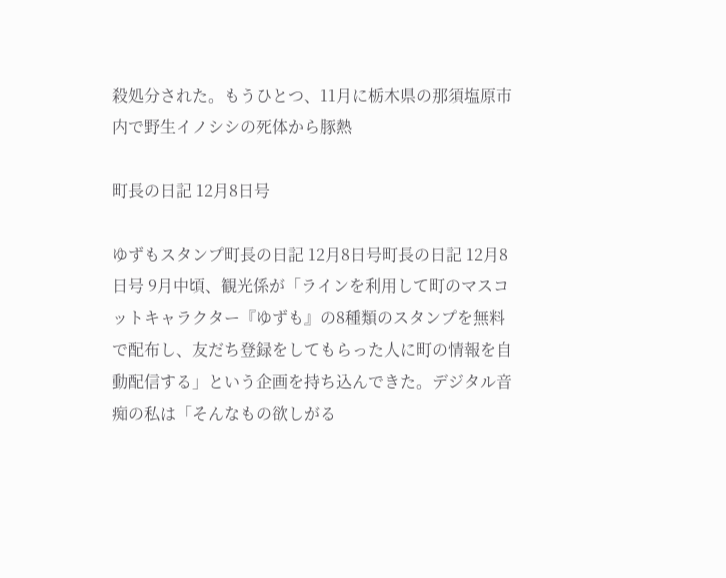殺処分された。もうひとつ、11月に栃木県の那須塩原市内で野生イノシシの死体から豚熱

町長の日記 12月8日号

ゆずもスタンプ町長の日記 12月8日号町長の日記 12月8日号 9月中頃、観光係が「ラインを利用して町のマスコットキャラクター『ゆずも』の8種類のスタンプを無料で配布し、友だち登録をしてもらった人に町の情報を自動配信する」という企画を持ち込んできた。デジタル音痴の私は「そんなもの欲しがる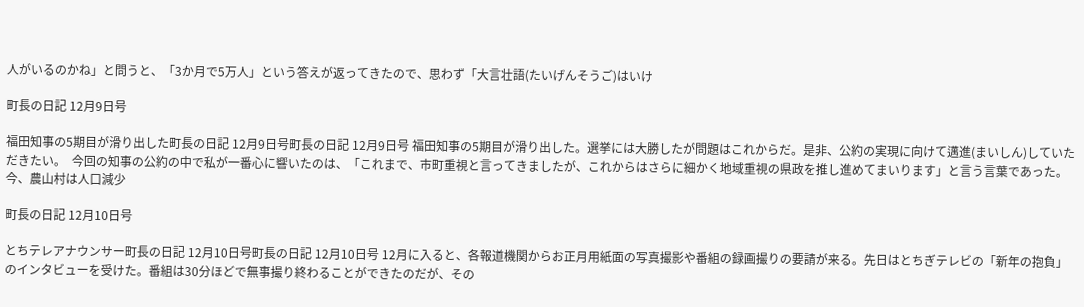人がいるのかね」と問うと、「3か月で5万人」という答えが返ってきたので、思わず「大言壮語(たいげんそうご)はいけ

町長の日記 12月9日号

福田知事の5期目が滑り出した町長の日記 12月9日号町長の日記 12月9日号 福田知事の5期目が滑り出した。選挙には大勝したが問題はこれからだ。是非、公約の実現に向けて邁進(まいしん)していただきたい。  今回の知事の公約の中で私が一番心に響いたのは、「これまで、市町重視と言ってきましたが、これからはさらに細かく地域重視の県政を推し進めてまいります」と言う言葉であった。  今、農山村は人口減少

町長の日記 12月10日号

とちテレアナウンサー町長の日記 12月10日号町長の日記 12月10日号 12月に入ると、各報道機関からお正月用紙面の写真撮影や番組の録画撮りの要請が来る。先日はとちぎテレビの「新年の抱負」のインタビューを受けた。番組は30分ほどで無事撮り終わることができたのだが、その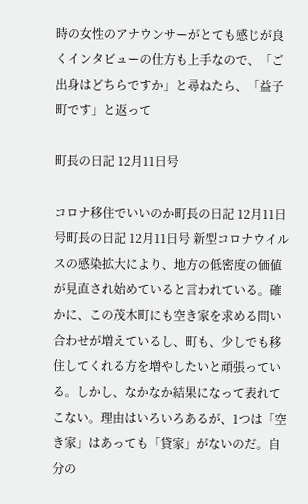時の女性のアナウンサーがとても感じが良くインタビューの仕方も上手なので、「ご出身はどちらですか」と尋ねたら、「益子町です」と返って

町長の日記 12月11日号

コロナ移住でいいのか町長の日記 12月11日号町長の日記 12月11日号 新型コロナウイルスの感染拡大により、地方の低密度の価値が見直され始めていると言われている。確かに、この茂木町にも空き家を求める問い合わせが増えているし、町も、少しでも移住してくれる方を増やしたいと頑張っている。しかし、なかなか結果になって表れてこない。理由はいろいろあるが、1つは「空き家」はあっても「貸家」がないのだ。自分の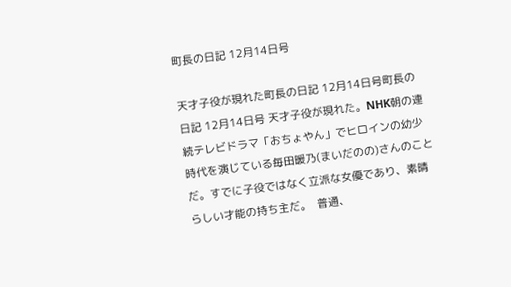町長の日記 12月14日号

天才子役が現れた町長の日記 12月14日号町長の日記 12月14日号 天才子役が現れた。NHK朝の連続テレビドラマ「おちょやん」でヒロインの幼少時代を演じている毎田暖乃(まいだのの)さんのことだ。すでに子役ではなく立派な女優であり、素晴らしい才能の持ち主だ。  普通、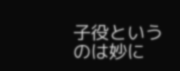子役というのは妙に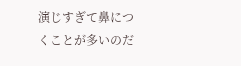演じすぎて鼻につくことが多いのだ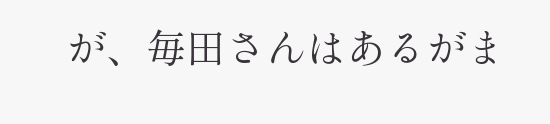が、毎田さんはあるがま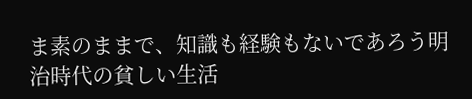ま素のままで、知識も経験もないであろう明治時代の貧しい生活